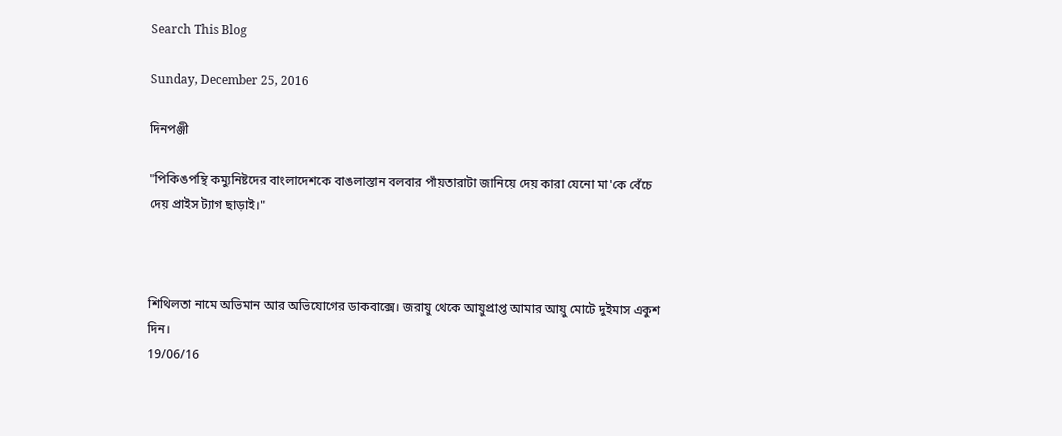Search This Blog

Sunday, December 25, 2016

দিনপঞ্জী

"পিকিঙপন্থি কম্যুনিষ্টদের বাংলাদেশকে বাঙলাস্তান বলবার পাঁয়তারাটা জানিয়ে দেয় কারা যেনো মা'কে বেঁচে দেয় প্রাইস ট্যাগ ছাড়াই।"



শিথিলতা নামে অভিমান আর অভিযোগের ডাকবাক্সে। জরায়ু থেকে আয়ুপ্রাপ্ত আমার আয়ু মোটে দুইমাস একুশ দিন।
19/06/16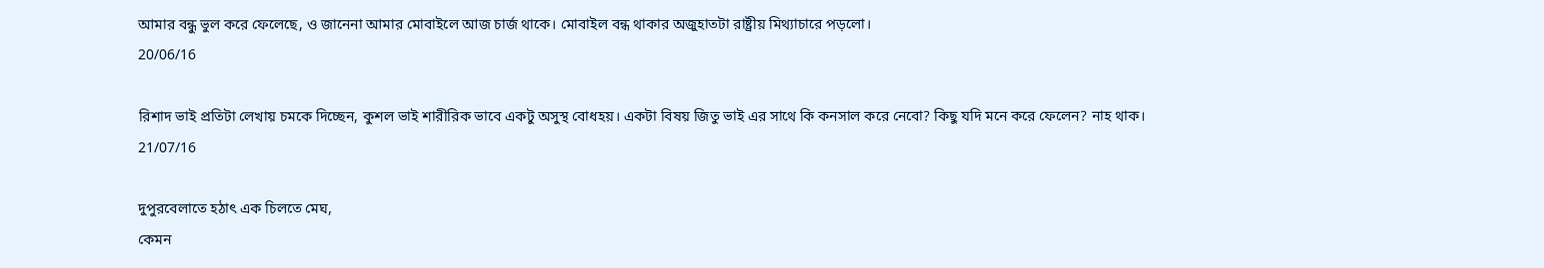আমার বন্ধু ভুল করে ফেলেছে, ও জানেনা আমার মোবাইলে আজ চার্জ থাকে। মোবাইল বন্ধ থাকার অজুহাতটা রাষ্ট্রীয় মিথ্যাচারে পড়লো।
20/06/16

রিশাদ ভাই প্রতিটা লেখায় চমকে দিচ্ছেন, কুশল ভাই শারীরিক ভাবে একটু অসুস্থ বোধহয়। একটা বিষয় জিতু ভাই এর সাথে কি কনসাল করে নেবো? কিছু যদি মনে করে ফেলেন? নাহ থাক।
21/07/16

দুপুরবেলাতে হঠাৎ এক চিলতে মেঘ,
কেমন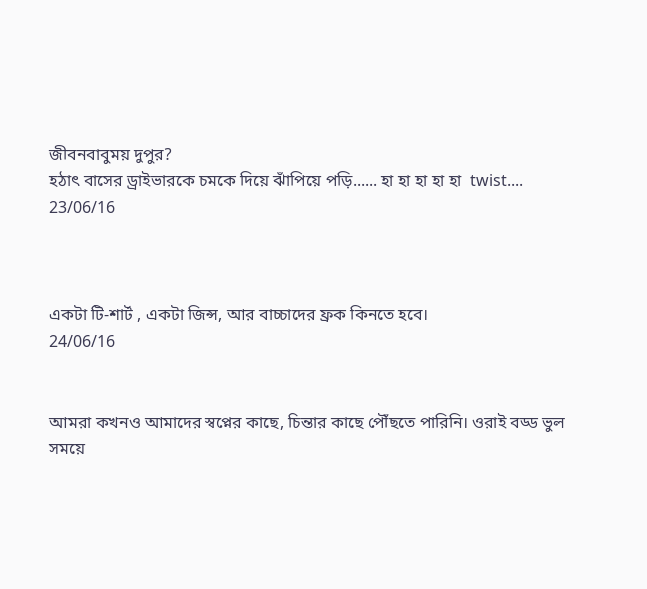জীবনবাবুময় দুপুর?
হঠাৎ বাসের ড্রাইভারকে চমকে দিয়ে ঝাঁপিয়ে পড়ি...... হা হা হা হা হা  twist....
23/06/16



একটা টি-শার্ট , একটা জিন্স, আর বাচ্চাদের ফ্রক কিনতে হবে।
24/06/16


আমরা কখনও আমাদের স্বপ্নের কাছে, চিন্তার কাছে পৌঁছতে পারিনি। ওরাই বড্ড ভুল সময়ে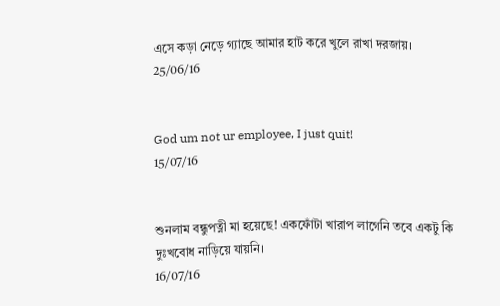এসে কড়া নেড়ে গ্যাছে আমার হাট করে খুলে রাখা দরজায়।
25/06/16


God um not ur employee, I just quit!
15/07/16


শুনলাম বন্ধুপত্নী মা হয়েছে! একফোঁটা খারাপ লাগেনি তবে একটু কি দুঃখবোধ নাড়িয়ে যায়নি।
16/07/16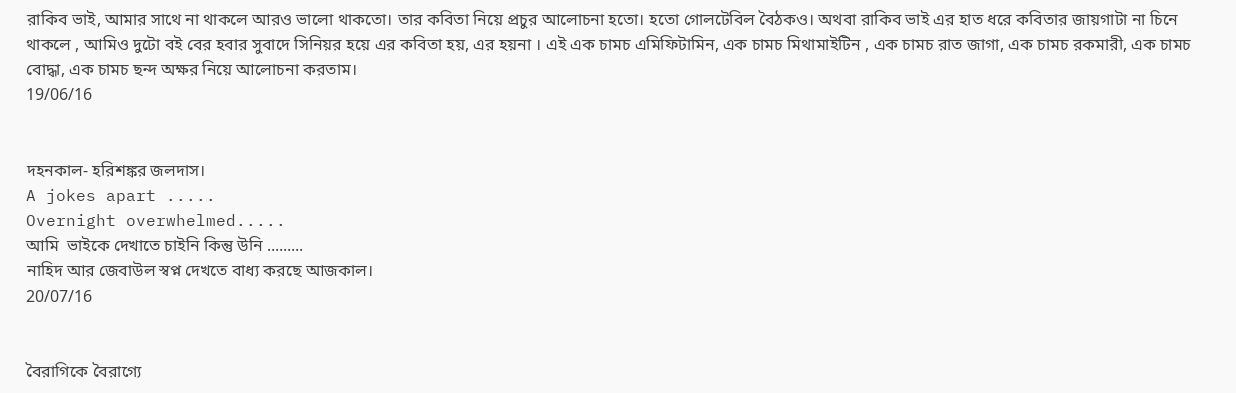রাকিব ভাই, আমার সাথে না থাকলে আরও ভালো থাকতো। তার কবিতা নিয়ে প্রচুর আলোচনা হতো। হতো গোলটেবিল বৈঠকও। অথবা রাকিব ভাই এর হাত ধরে কবিতার জায়গাটা না চিনে থাকলে , আমিও দুটো বই বের হবার সুবাদে সিনিয়র হয়ে এর কবিতা হয়, এর হয়না । এই এক চামচ এমিফিটামিন, এক চামচ মিথামাইটিন , এক চামচ রাত জাগা, এক চামচ রকমারী, এক চামচ বোদ্ধা, এক চামচ ছন্দ অক্ষর নিয়ে আলোচনা করতাম।
19/06/16


দহনকাল- হরিশঙ্কর জলদাস।
A jokes apart .....
Overnight overwhelmed.....
আমি  ভাইকে দেখাতে চাইনি কিন্তু উনি .........
নাহিদ আর জেবাউল স্বপ্ন দেখতে বাধ্য করছে আজকাল।
20/07/16


বৈরাগিকে বৈরাগ্যে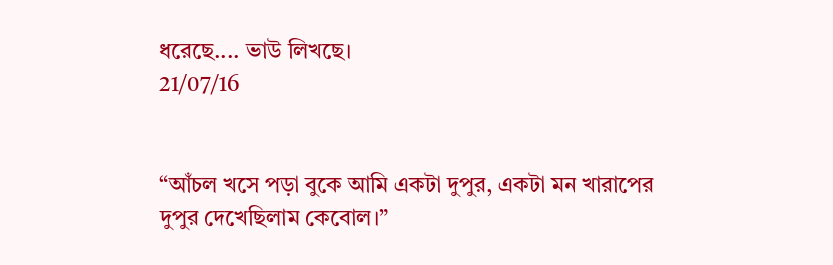ধরেছে.... ভাউ লিখছে।
21/07/16


“আঁচল খসে পড়া বুকে আমি একটা দুপুর, একটা মন খারাপের দুপুর দেখেছিলাম কেবোল।”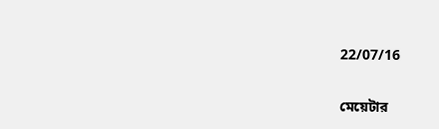22/07/16


মেয়েটার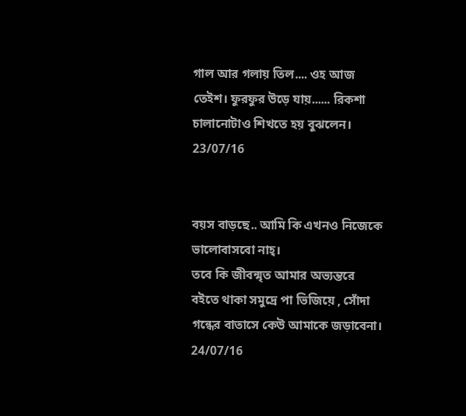গাল আর গলায় তিল.... ওহ আজ তেইশ। ফুরফুর উড়ে যায়...... রিকশা চালানোটাও শিখতে হয় বুঝলেন।
23/07/16


বয়স বাড়ছে.. আমি কি এখনও নিজেকে ভালোবাসবো নাহ্।
তবে কি জীবন্মৃত আমার অভ্যন্তরে বইতে থাকা সমুদ্রে পা ভিজিয়ে , সোঁদা গন্ধের বাতাসে কেউ আমাকে জড়াবেনা।
24/07/16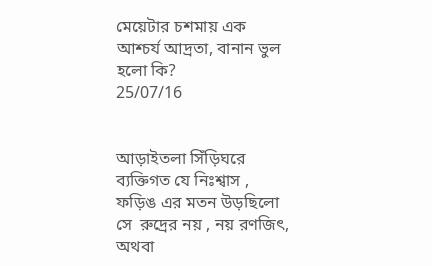মেয়েটার চশমায় এক আশ্চর্য আদ্রতা, বানান ভুল হলো কি?
25/07/16


আড়াইতলা সিঁড়িঘরে ব্যক্তিগত যে নিঃশ্বাস , ফড়িঙ এর মতন উড়ছিলো সে  রুদ্রের নয় , নয় রণজিৎ, অথবা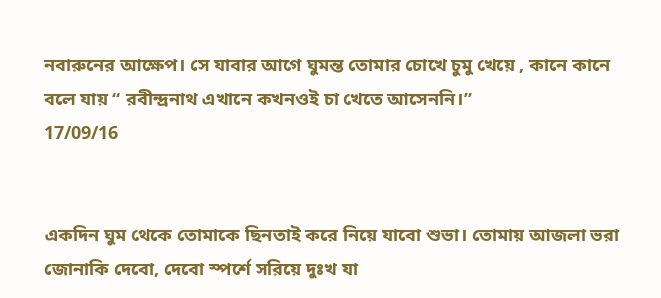নবারুনের আক্ষেপ। সে যাবার আগে ঘুমন্ত তোমার চোখে চুমু খেয়ে , কানে কানে বলে যায় “ রবীন্দ্রনাথ এখানে কখনওই চা খেতে আসেননি।”
17/09/16


একদিন ঘুম থেকে তোমাকে ছিনতাই করে নিয়ে যাবো শুভা। তোমায় আজলা ভরা জোনাকি দেবো, দেবো স্পর্শে সরিয়ে দুঃখ যা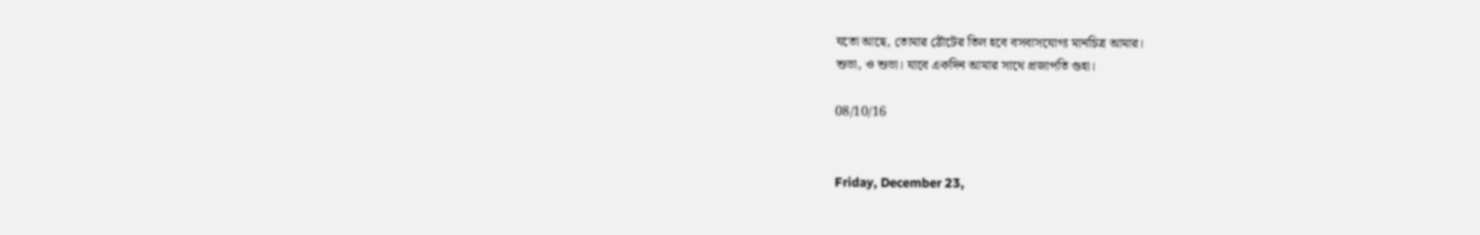যতো আছে, তোমার ঠোঁটের তিল হবে বসবাসযোগ্য মানচিত্র আমার।
শুভা, ও শুভা। যাবে একদিন আমার সাথে প্রজাপতি গুহা।

08/10/16


Friday, December 23,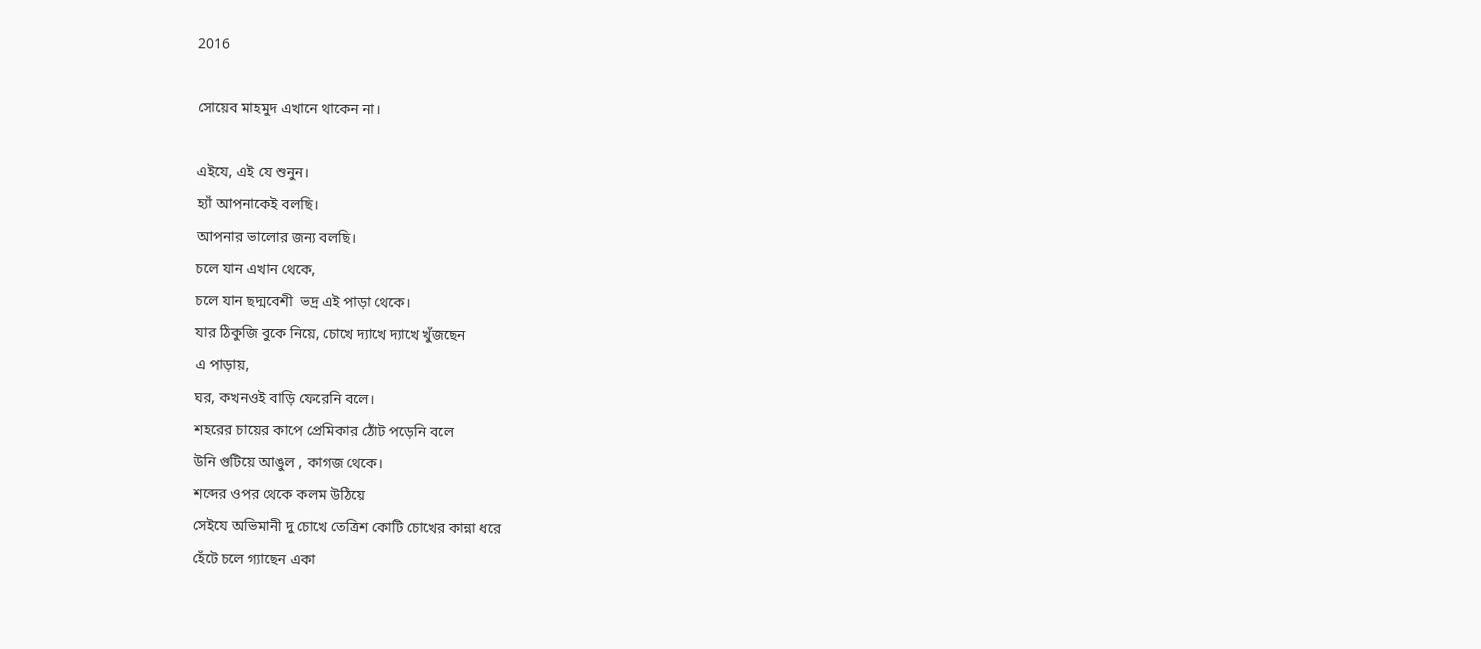2016

সোয়েব মাহমুদ এখানে থাকেন না।

এইযে, এই যে শুনুন।
হ্যাঁ আপনাকেই বলছি।
আপনার ভালোর জন্য বলছি।
চলে যান এখান থেকে,
চলে যান ছদ্মবেশী  ভদ্র এই পাড়া থেকে।
যার ঠিকুজি বুকে নিয়ে, চোখে দ্যাখে দ্যাখে খুঁজছেন
এ পাড়ায়,
ঘর, কখনওই বাড়ি ফেরেনি বলে।
শহরের চায়ের কাপে প্রেমিকার ঠোঁট পড়েনি বলে
উনি গুটিয়ে আঙুল , কাগজ থেকে।
শব্দের ওপর থেকে কলম উঠিয়ে
সেইযে অভিমানী দু চোখে তেত্রিশ কোটি চোখের কান্না ধরে
হেঁটে চলে গ্যাছেন একা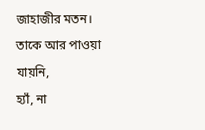জাহাজীর মতন।
তাকে আর পাওয়া যায়নি,
হ্যাঁ, না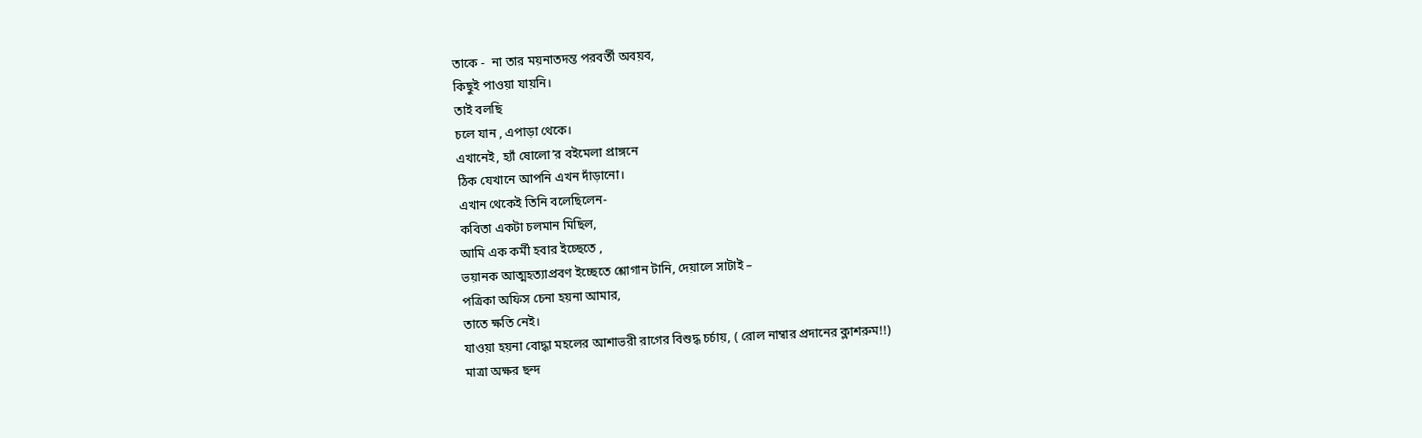তাকে -  না তার ময়নাতদন্ত পরবর্তী অবয়ব,
কিছুই পাওয়া যায়নি।
তাই বলছি
চলে যান , এপাড়া থেকে।
এখানেই, হ্যাঁ ষোলো’র বইমেলা প্রাঙ্গনে
ঠিক যেখানে আপনি এখন দাঁড়ানো।
এখান থেকেই তিনি বলেছিলেন-
কবিতা একটা চলমান মিছিল,
আমি এক কর্মী হবার ইচ্ছেতে ,
ভয়ানক আত্মহত্যাপ্রবণ ইচ্ছেতে শ্লোগান টানি, দেয়ালে সাটাই –
পত্রিকা অফিস চেনা হয়না আমার,
তাতে ক্ষতি নেই।
যাওয়া হয়না বোদ্ধা মহলের আশাভরী রাগের বিশুদ্ধ চর্চায়, ( রোল নাম্বার প্রদানের ক্লাশরুম!!)
মাত্রা অক্ষর ছন্দ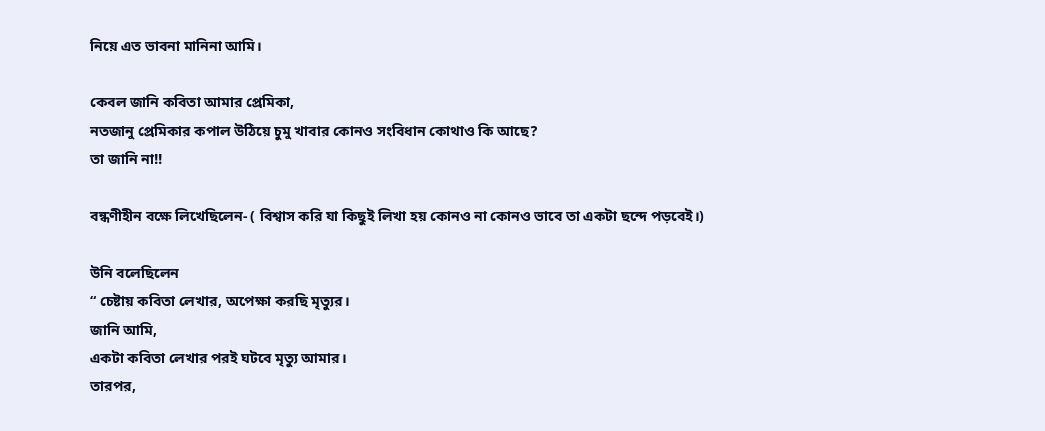নিয়ে এত ভাবনা মানিনা আমি।

কেবল জানি কবিতা আমার প্রেমিকা,
নতজানু প্রেমিকার কপাল উঠিয়ে চুমু খাবার কোনও সংবিধান কোথাও কি আছে?
তা জানি না!!

বন্ধণীহীন বক্ষে লিখেছিলেন- ( বিশ্বাস করি যা কিছুই লিখা হয় কোনও না কোনও ভাবে তা একটা ছন্দে পড়বেই।)

উনি বলেছিলেন
“ চেষ্টায় কবিতা লেখার, অপেক্ষা করছি মৃত্যুর।
জানি আমি,
একটা কবিতা লেখার পরই ঘটবে মৃত্যু আমার।
তারপর,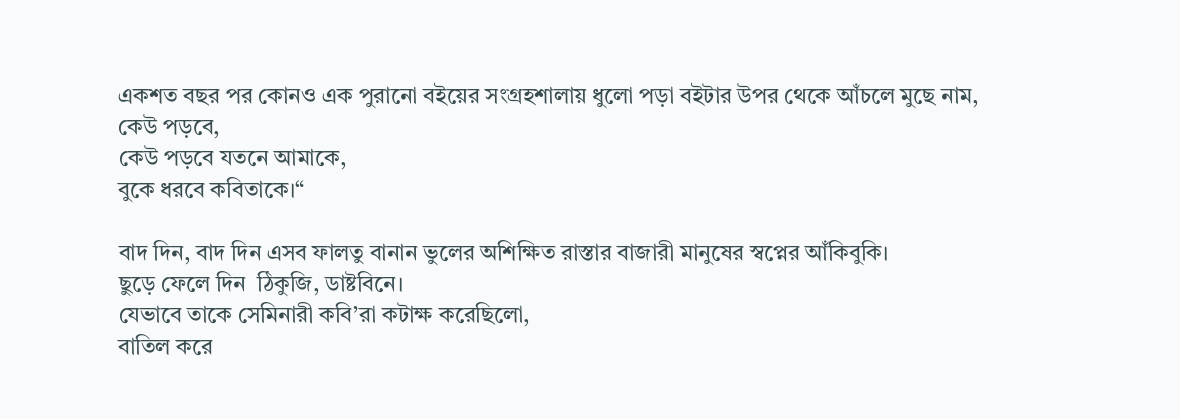একশত বছর পর কোনও এক পুরানো বইয়ের সংগ্রহশালায় ধুলো পড়া বইটার উপর থেকে আঁচলে মুছে নাম,
কেউ পড়বে,
কেউ পড়বে যতনে আমাকে,
বুকে ধরবে কবিতাকে।“

বাদ দিন, বাদ দিন এসব ফালতু বানান ভুলের অশিক্ষিত রাস্তার বাজারী মানুষের স্বপ্নের আঁকিবুকি।
ছুড়ে ফেলে দিন  ঠিকুজি, ডাষ্টবিনে।
যেভাবে তাকে সেমিনারী কবি’রা কটাক্ষ করেছিলো,
বাতিল করে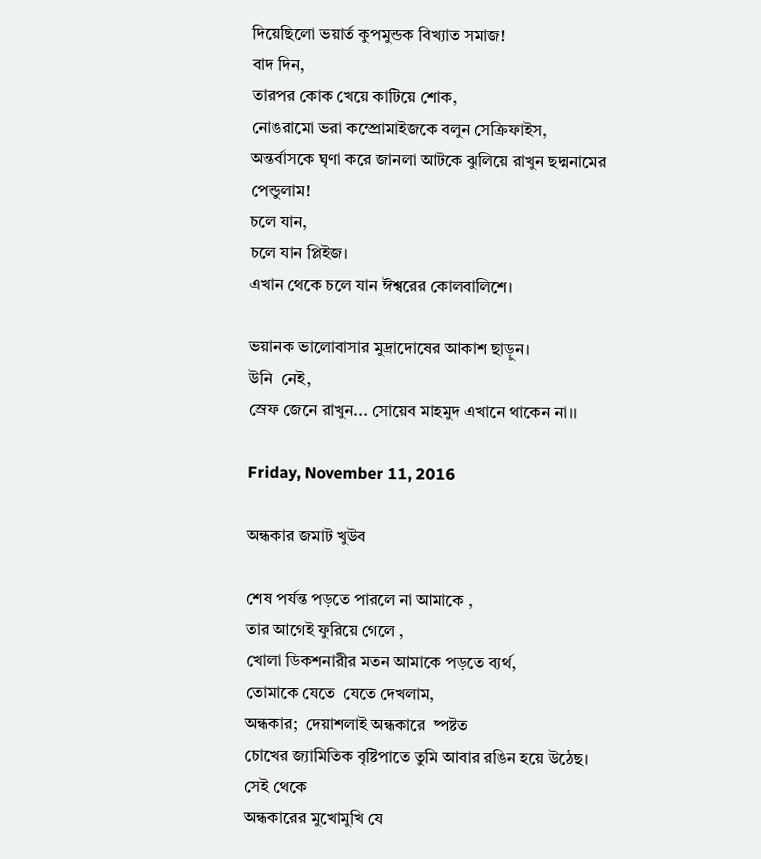দিয়েছিলো ভয়ার্ত কুপমুন্ডক বিখ্যাত সমাজ!
বাদ দিন,
তারপর কোক খেয়ে কাটিয়ে শোক,
নোঙরামো ভরা কম্প্রোমাইজকে বলুন সেক্রিফাইস,
অন্তর্বাসকে ঘৃণা করে জানলা আটকে ঝুলিয়ে রাখুন ছদ্মনামের পেন্ডুলাম!
চলে যান,
চলে যান প্লিইজ।
এখান থেকে চলে যান ঈশ্বরের কোলবালিশে।

ভয়ানক ভালোবাসার মুদ্রাদোষের আকাশ ছাড়ুন।
উনি  নেই,
স্রেফ জেনে রাখুন... সোয়েব মাহমুদ এখানে থাকেন না।।

Friday, November 11, 2016

অন্ধকার জমাট খুউব

শেষ পর্যন্ত পড়তে পারলে না আমাকে ,
তার আগেই ফুরিয়ে গেলে ,
খোলা ডিকশনারীর মতন আমাকে পড়তে ব্যর্থ,
তোমাকে যেতে  যেতে দেখলাম,
অন্ধকার;  দেয়াশলাই অন্ধকারে  ষ্পষ্টত
চোখের জ্যামিতিক বৃষ্টিপাতে তুমি আবার রঙিন হয়ে উঠেছ।
সেই থেকে
অন্ধকারের মুখোমুখি যে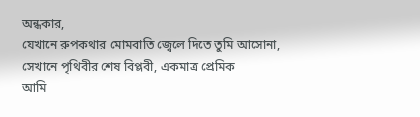অন্ধকার,
যেখানে রুপকথার মোমবাতি জ্বেলে দিতে তুমি আসোনা,
সেখানে পৃথিবীর শেষ বিপ্লবী, একমাত্র প্রেমিক
আমি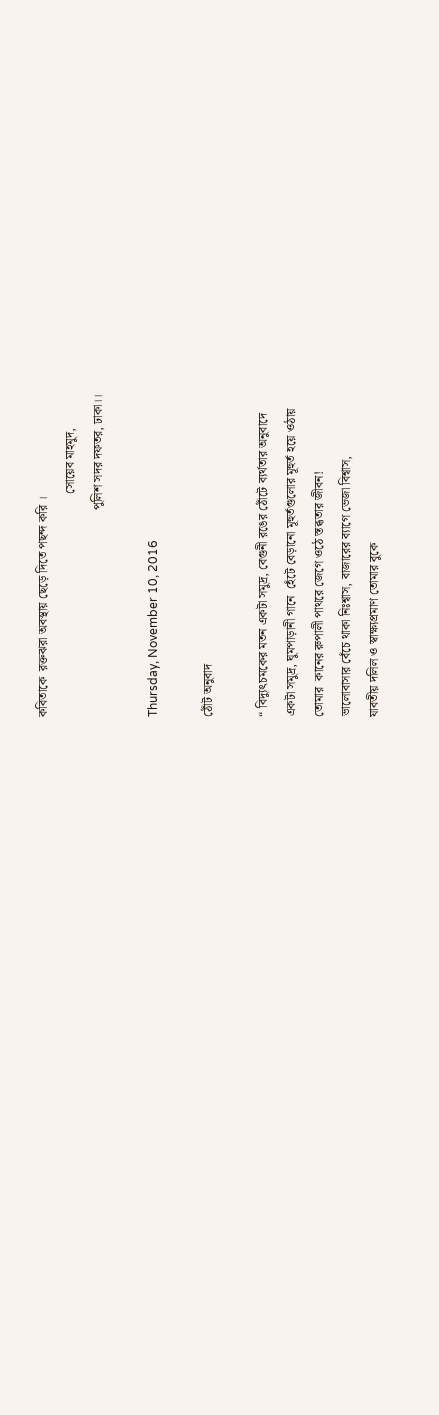কবিতাকে  রক্তঝরা অবস্থায় ছেড়ে দিতে পছন্দ করি ।
                                                                        সোয়েব মাহমুদ,
                                                                   পুলিশ সদর দফতর, ঢাকা।।

Thursday, November 10, 2016

ঠোঁট অনুবাদ

“ বিদ্যুৎচমকের মতন একটা সমুদ্র, বেগুনী রঙের ঠোঁটে ব্যর্থতার অনুবাদে
একটা সমুদ্র, ঘুমপাড়ানী গানে  হেঁটে বেড়ানো মূহুর্তগুলোর মূহুর্ত হয়ে ওঠায়
তোমার  কানের রুপালী পাথরে জেগে ওঠে স্তব্ধতার জীবন!
ভালোবাসার বেঁচে থাকা নিঃশ্বাস, বাজারের ব্যাগে ভেজা বিশ্বাস,
যাবতীয় দলিল ও স্বাক্ষ্যপ্রমাণ তোমার বুকে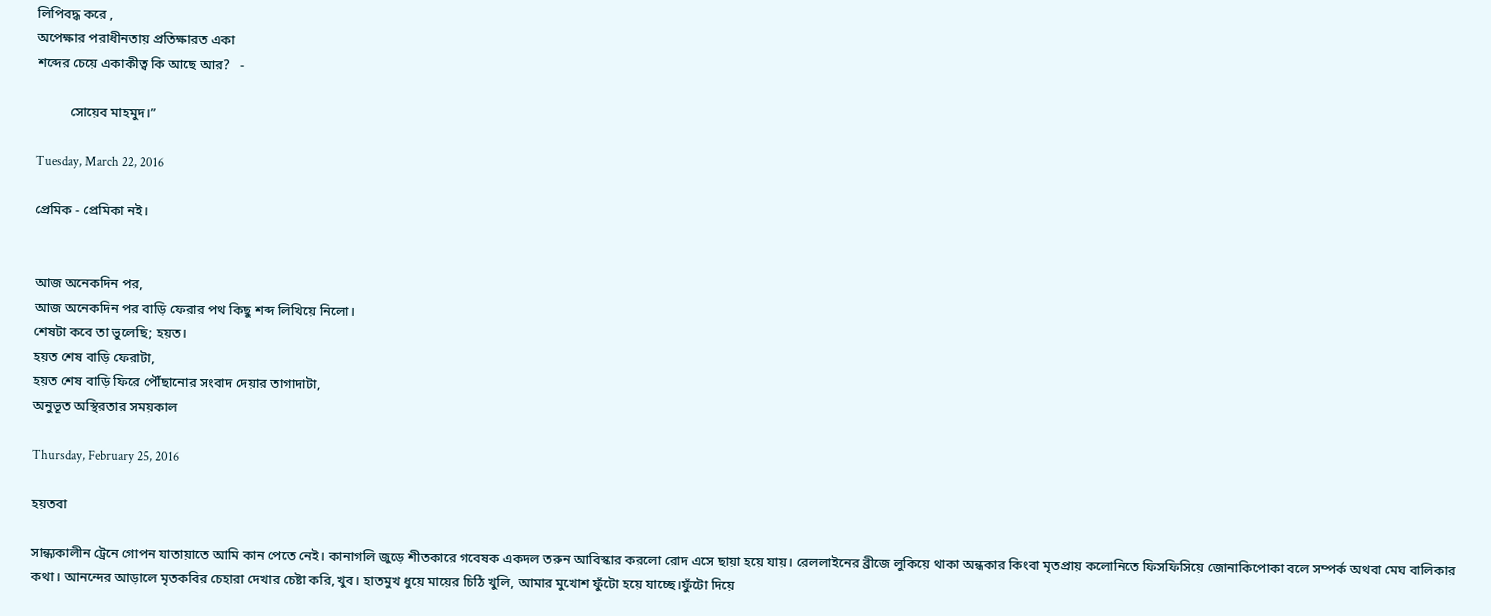লিপিবদ্ধ করে ,
অপেক্ষার পরাধীনতায় প্রতিক্ষারত একা
শব্দের চেয়ে একাকীত্ব কি আছে আর?   -

          সোয়েব মাহমুদ।”

Tuesday, March 22, 2016

প্রেমিক - প্রেমিকা নই।


আজ অনেকদিন পর,
আজ অনেকদিন পর বাড়ি ফেরার পথ কিছু শব্দ লিখিয়ে নিলো।
শেষটা কবে তা ভুলেছি; হয়ত।
হয়ত শেষ বাড়ি ফেরাটা,
হয়ত শেষ বাড়ি ফিরে পৌঁছানোর সংবাদ দেয়ার তাগাদাটা,
অনুভূত অস্থিরতার সময়কাল

Thursday, February 25, 2016

হয়তবা

সান্ধ্যকালীন ট্রেনে গোপন যাতায়াতে আমি কান পেতে নেই। কানাগলি জুড়ে শীতকারে গবেষক একদল তরুন আবিস্কার করলো রোদ এসে ছায়া হয়ে যায়। রেললাইনের ব্রীজে লুকিয়ে থাকা অন্ধকার কিংবা মৃতপ্রায় কলোনিতে ফিসফিসিয়ে জোনাকিপোকা বলে সম্পর্ক অথবা মেঘ বালিকার কথা। আনন্দের আড়ালে মৃতকবির চেহারা দেখার চেষ্টা করি,খুব। হাতমুখ ধুয়ে মায়ের চিঠি খুলি, আমার মুখোশ ফুঁটো হয়ে যাচ্ছে।ফুঁটো দিয়ে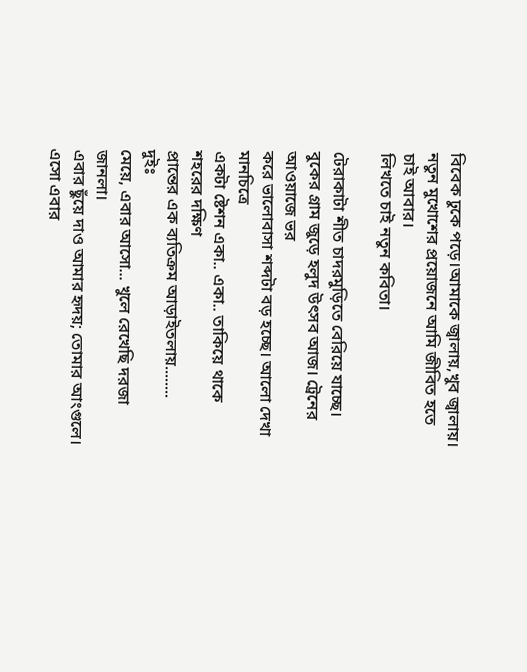বিবেক ঢুকে পড়ে।আমাকে জ্বালায়,খুব জ্বালায়। নতুন মুখোশের প্রয়োজনে আমি জীবিত হতে চাই আবার।
লিখতে চাই নতুন কবিতা।

টেরাকাটা শীত চাদরমুড়িতে বেরিয়ে যাচ্ছে।
বুকের গ্রাম জুড়ে হলুদ উৎসব আজ। ট্রেনের আওয়াজে ভর
করে ভালোবাসা শব্দটা বড় হচ্ছে। আলো দেখা মানচিত্রে
একটা ষ্টেশন একা.. একা.. তাকিয়ে থাকে শহরের দক্ষিণ
প্রান্তের এক ব্যতিক্রম আড়াইতলায়........
দুইঃ
মেয়ে, এবার আসো... খুলে রেখেছি দরজা জানলা।
এবার ছুঁয়ে দাও আমার হৃদয়; তোমার আংগুলে।
এসো এবার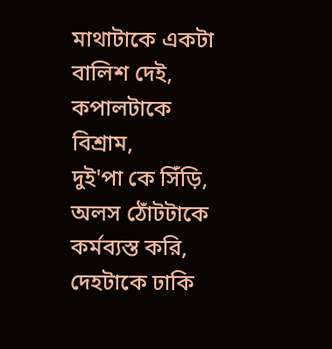মাথাটাকে একটা বালিশ দেই,
কপালটাকে বিশ্রাম,
দুই'পা কে সিঁড়ি,
অলস ঠোঁটটাকে কর্মব্যস্ত করি,
দেহটাকে ঢাকি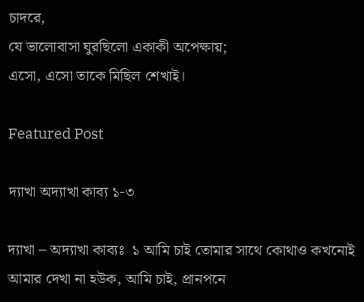চাদরে,
যে ভালোবাসা ঘুরছিলো একাকী অপেক্ষায়;
এসো, এসো তাকে মিছিল শেখাই।

Featured Post

দ্যাখা অদ্যাখা কাব্য ১-৩

দ্যাখা – অদ্যাখা কাব্যঃ  ১ আমি চাই তোমার সাথে কোথাও কখনোই আমার দেখা না হউক, আমি চাই, প্রানপনে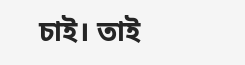চাই। তাই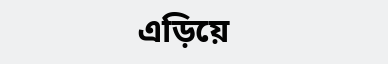এড়িয়ে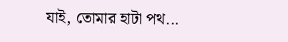যাই, তোমার হাটা পথ...